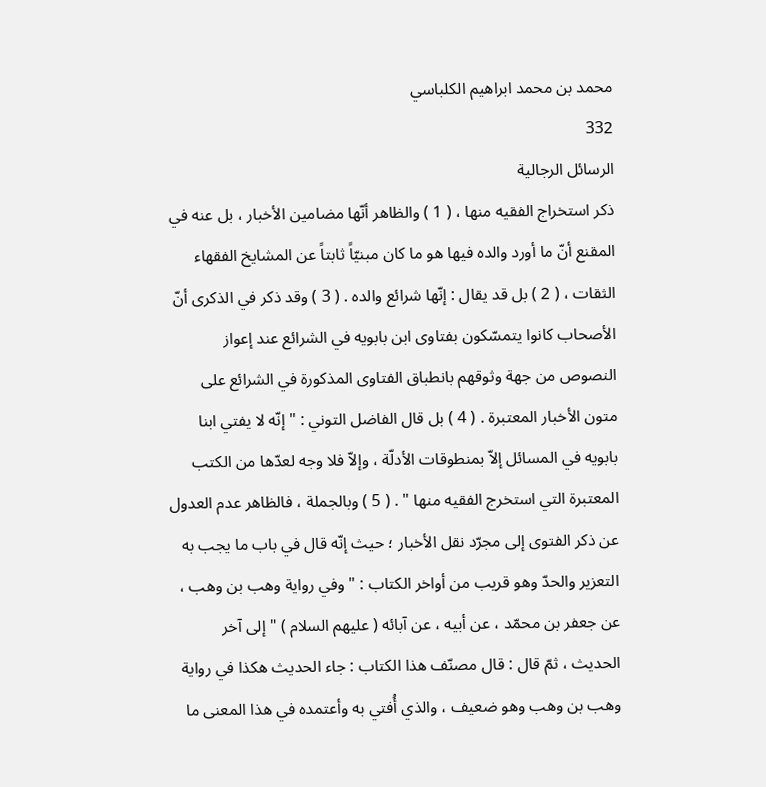محمد بن محمد ابراهيم الكلباسي
332
الرسائل الرجالية
ذكر استخراج الفقيه منها ، ( 1 ) والظاهر أنّها مضامين الأخبار ، بل عنه في المقنع أنّ ما أورد والده فيها هو ما كان مبنيّاً ثابتاً عن المشايخ الفقهاء الثقات ، ( 2 ) بل قد يقال : إنّها شرائع والده . ( 3 ) وقد ذكر في الذكرى أنّ الأصحاب كانوا يتمسّكون بفتاوى ابن بابويه في الشرائع عند إعواز النصوص من جهة وثوقهم بانطباق الفتاوى المذكورة في الشرائع على متون الأخبار المعتبرة . ( 4 ) بل قال الفاضل التوني : " إنّه لا يفتي ابنا بابويه في المسائل إلاّ بمنطوقات الأدلّة ، وإلاّ فلا وجه لعدّها من الكتب المعتبرة التي استخرج الفقيه منها " . ( 5 ) وبالجملة ، فالظاهر عدم العدول عن ذكر الفتوى إلى مجرّد نقل الأخبار ؛ حيث إنّه قال في باب ما يجب به التعزير والحدّ وهو قريب من أواخر الكتاب : " وفي رواية وهب بن وهب ، عن جعفر بن محمّد ، عن أبيه ، عن آبائه ( عليهم السلام ) " إلى آخر الحديث ، ثمّ قال : قال مصنّف هذا الكتاب : جاء الحديث هكذا في رواية وهب بن وهب وهو ضعيف ، والذي أُفتي به وأعتمده في هذا المعنى ما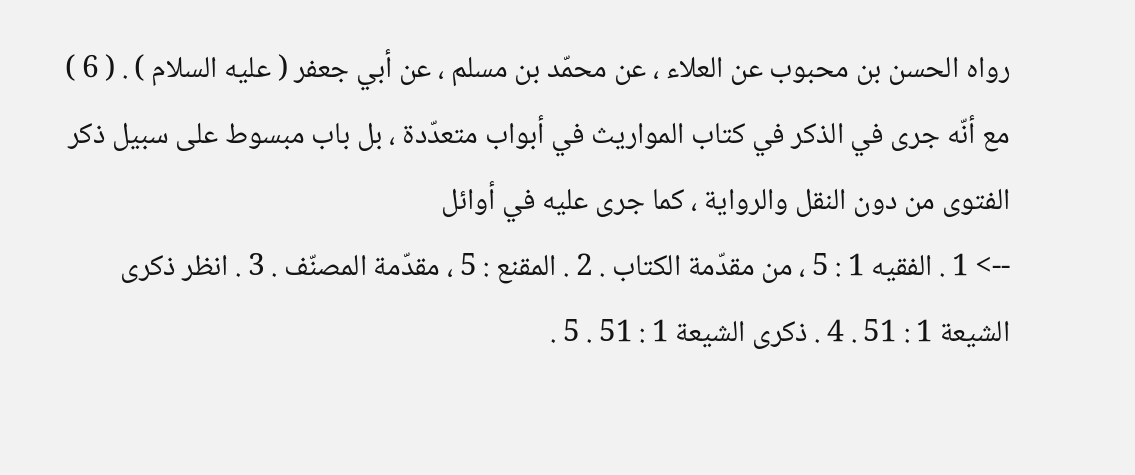رواه الحسن بن محبوب عن العلاء ، عن محمّد بن مسلم ، عن أبي جعفر ( عليه السلام ) . ( 6 ) مع أنّه جرى في الذكر في كتاب المواريث في أبواب متعدّدة ، بل باب مبسوط على سبيل ذكر الفتوى من دون النقل والرواية ، كما جرى عليه في أوائل
--> 1 . الفقيه 1 : 5 ، من مقدّمة الكتاب . 2 . المقنع : 5 ، مقدّمة المصنّف . 3 . انظر ذكرى الشيعة 1 : 51 . 4 . ذكرى الشيعة 1 : 51 . 5 .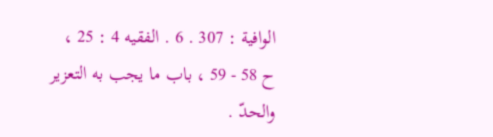الوافية : 307 . 6 . الفقيه 4 : 25 ، ح 58 - 59 ، باب ما يجب به التعزير والحدّ .